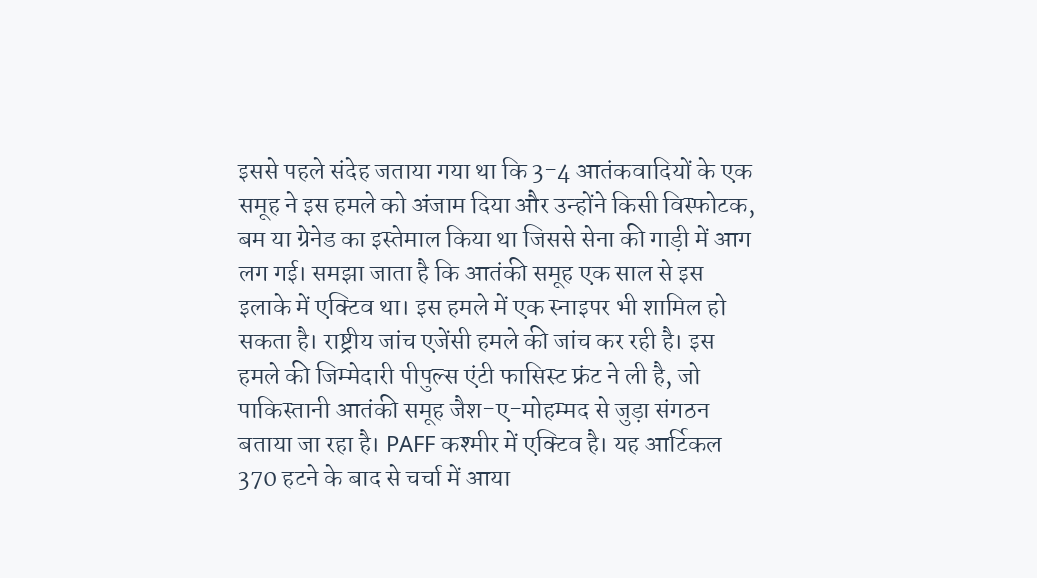इससे पहले संदेह जताया गया था कि 3-4 आतंकवादियों के एक समूह ने इस हमले को अंजाम दिया और उन्होंने किसी विस्फोटक, बम या ग्रेनेड का इस्तेमाल किया था जिससे सेना की गाड़ी में आग लग गई। समझा जाता है कि आतंकी समूह एक साल से इस इलाके में एक्टिव था। इस हमले में एक स्नाइपर भी शामिल हो सकता है। राष्ट्रीय जांच एजेंसी हमले की जांच कर रही है। इस हमले की जिम्मेदारी पीपुल्स एंटी फासिस्ट फ्रंट ने ली है, जो पाकिस्तानी आतंकी समूह जैश-ए-मोहम्मद से जुड़ा संगठन बताया जा रहा है। PAFF कश्मीर में एक्टिव है। यह आर्टिकल 370 हटने के बाद से चर्चा में आया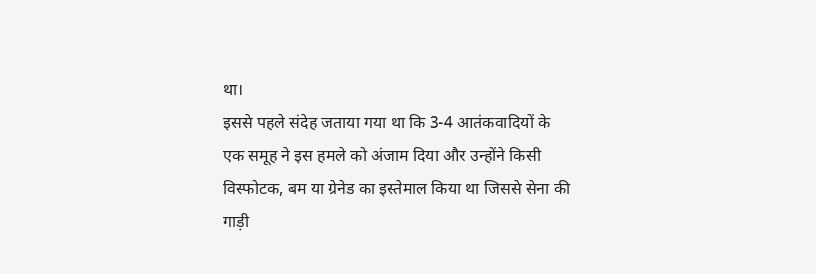था।
इससे पहले संदेह जताया गया था कि 3-4 आतंकवादियों के एक समूह ने इस हमले को अंजाम दिया और उन्होंने किसी विस्फोटक, बम या ग्रेनेड का इस्तेमाल किया था जिससे सेना की गाड़ी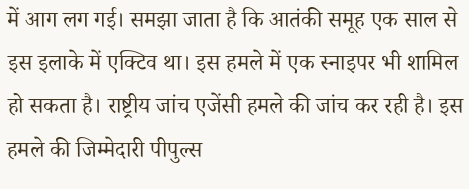में आग लग गई। समझा जाता है कि आतंकी समूह एक साल से इस इलाके में एक्टिव था। इस हमले में एक स्नाइपर भी शामिल हो सकता है। राष्ट्रीय जांच एजेंसी हमले की जांच कर रही है। इस हमले की जिम्मेदारी पीपुल्स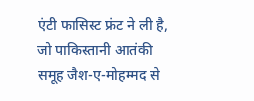एंटी फासिस्ट फ्रंट ने ली है, जो पाकिस्तानी आतंकी समूह जैश-ए-मोहम्मद से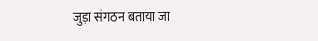जुड़ा संगठन बताया जा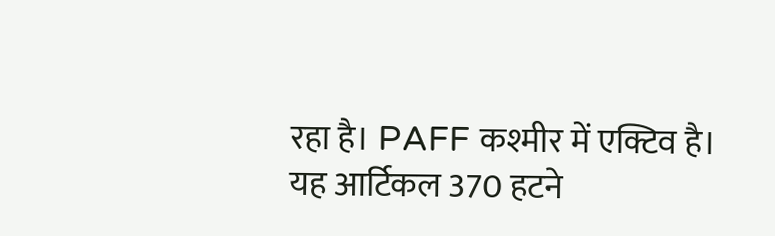रहा है। PAFF कश्मीर में एक्टिव है। यह आर्टिकल 370 हटने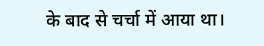के बाद से चर्चा में आया था।